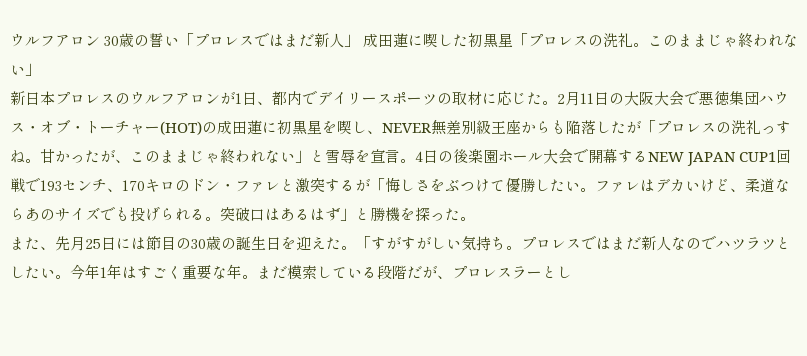ウルフアロン 30歳の誓い「プロレスではまだ新人」 成田蓮に喫した初黒星「プロレスの洗礼。このままじゃ終われない」
新日本プロレスのウルフアロンが1日、都内でデイリースポーツの取材に応じた。2月11日の大阪大会で悪徳集団ハウス・オブ・トーチャー(HOT)の成田蓮に初黒星を喫し、NEVER無差別級王座からも陥落したが「プロレスの洗礼っすね。甘かったが、このままじゃ終われない」と雪辱を宣言。4日の後楽園ホール大会で開幕するNEW JAPAN CUP1回戦で193センチ、170キロのドン・ファレと激突するが「悔しさをぶつけて優勝したい。ファレはデカいけど、柔道ならあのサイズでも投げられる。突破口はあるはず」と勝機を探った。
また、先月25日には節目の30歳の誕生日を迎えた。「すがすがしい気持ち。プロレスではまだ新人なのでハツラツとしたい。今年1年はすごく重要な年。まだ模索している段階だが、プロレスラーとし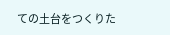ての土台をつくりた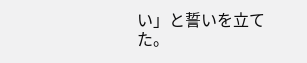い」と誓いを立てた。